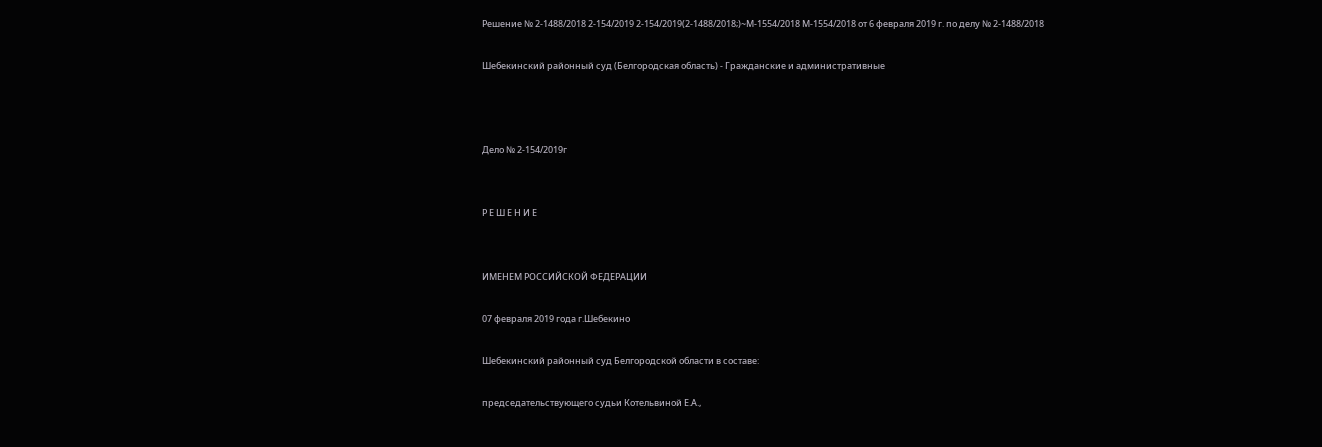Решение № 2-1488/2018 2-154/2019 2-154/2019(2-1488/2018;)~М-1554/2018 М-1554/2018 от 6 февраля 2019 г. по делу № 2-1488/2018

Шебекинский районный суд (Белгородская область) - Гражданские и административные



Дело № 2-154/2019г


Р Е Ш Е Н И Е


ИМЕНЕМ РОССИЙСКОЙ ФЕДЕРАЦИИ

07 февраля 2019 года г.Шебекино

Шебекинский районный суд Белгородской области в составе:

председательствующего судьи Котельвиной Е.А.,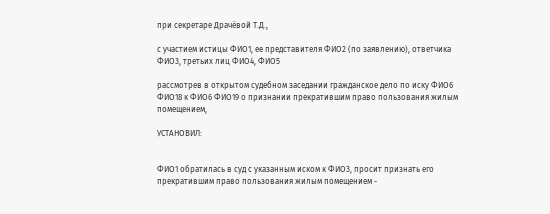при секретаре Драчёвой Т.Д.,

с участием истицы ФИО1, ее представителя ФИО2 (по заявлению), ответчика ФИО3, третьих лиц ФИО4, ФИО5

рассмотрев в открытом судебном заседании гражданское дело по иску ФИО6 ФИО18 к ФИО6 ФИО19 о признании прекратившим право пользования жилым помещением,

УСТАНОВИЛ:


ФИО1 обратилась в суд с указанным иском к ФИО3, просит признать его прекратившим право пользования жилым помещением -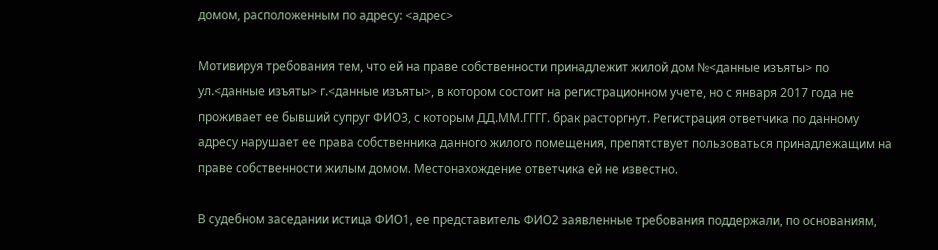домом, расположенным по адресу: <адрес>

Мотивируя требования тем, что ей на праве собственности принадлежит жилой дом №<данные изъяты> по ул.<данные изъяты> г.<данные изъяты>, в котором состоит на регистрационном учете, но с января 2017 года не проживает ее бывший супруг ФИО3, с которым ДД.ММ.ГГГГ. брак расторгнут. Регистрация ответчика по данному адресу нарушает ее права собственника данного жилого помещения, препятствует пользоваться принадлежащим на праве собственности жилым домом. Местонахождение ответчика ей не известно.

В судебном заседании истица ФИО1, ее представитель ФИО2 заявленные требования поддержали, по основаниям,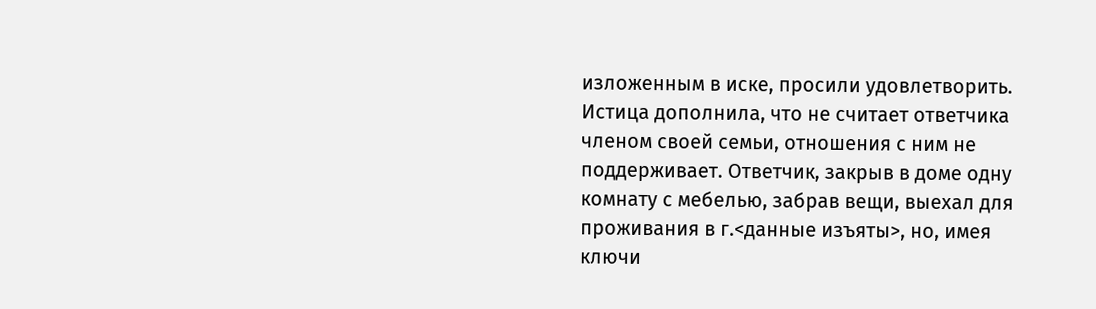изложенным в иске, просили удовлетворить. Истица дополнила, что не считает ответчика членом своей семьи, отношения с ним не поддерживает. Ответчик, закрыв в доме одну комнату с мебелью, забрав вещи, выехал для проживания в г.<данные изъяты>, но, имея ключи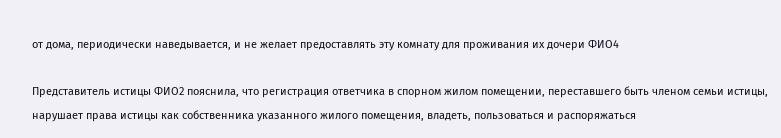от дома, периодически наведывается, и не желает предоставлять эту комнату для проживания их дочери ФИО4

Представитель истицы ФИО2 пояснила, что регистрация ответчика в спорном жилом помещении, переставшего быть членом семьи истицы, нарушает права истицы как собственника указанного жилого помещения, владеть, пользоваться и распоряжаться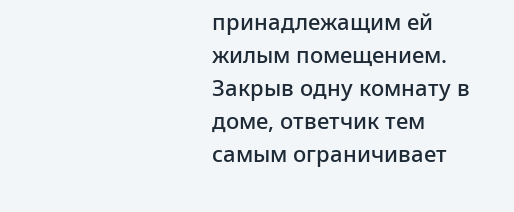принадлежащим ей жилым помещением. Закрыв одну комнату в доме, ответчик тем самым ограничивает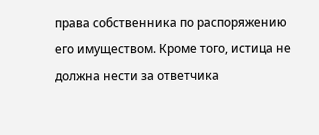права собственника по распоряжению его имуществом. Кроме того, истица не должна нести за ответчика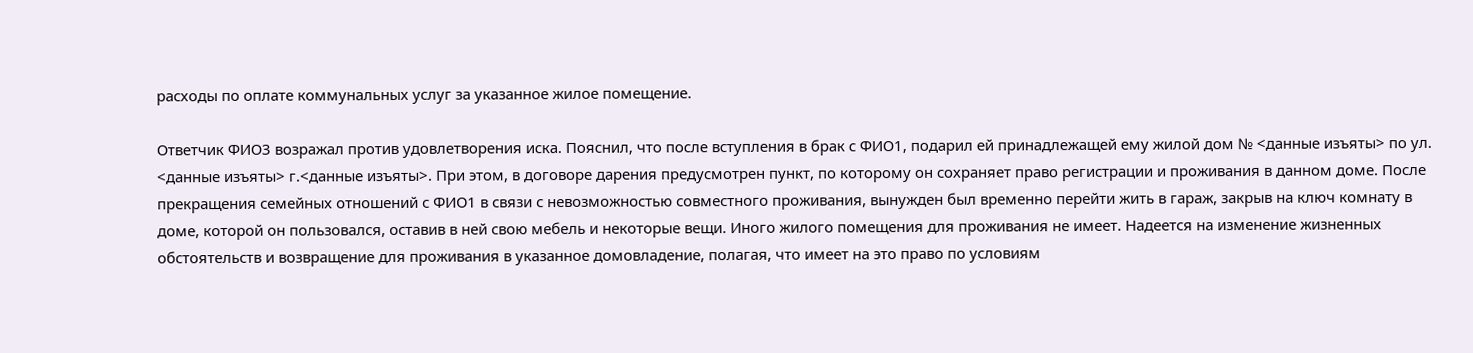расходы по оплате коммунальных услуг за указанное жилое помещение.

Ответчик ФИО3 возражал против удовлетворения иска. Пояснил, что после вступления в брак с ФИО1, подарил ей принадлежащей ему жилой дом № <данные изъяты> по ул. <данные изъяты> г.<данные изъяты>. При этом, в договоре дарения предусмотрен пункт, по которому он сохраняет право регистрации и проживания в данном доме. После прекращения семейных отношений с ФИО1 в связи с невозможностью совместного проживания, вынужден был временно перейти жить в гараж, закрыв на ключ комнату в доме, которой он пользовался, оставив в ней свою мебель и некоторые вещи. Иного жилого помещения для проживания не имеет. Надеется на изменение жизненных обстоятельств и возвращение для проживания в указанное домовладение, полагая, что имеет на это право по условиям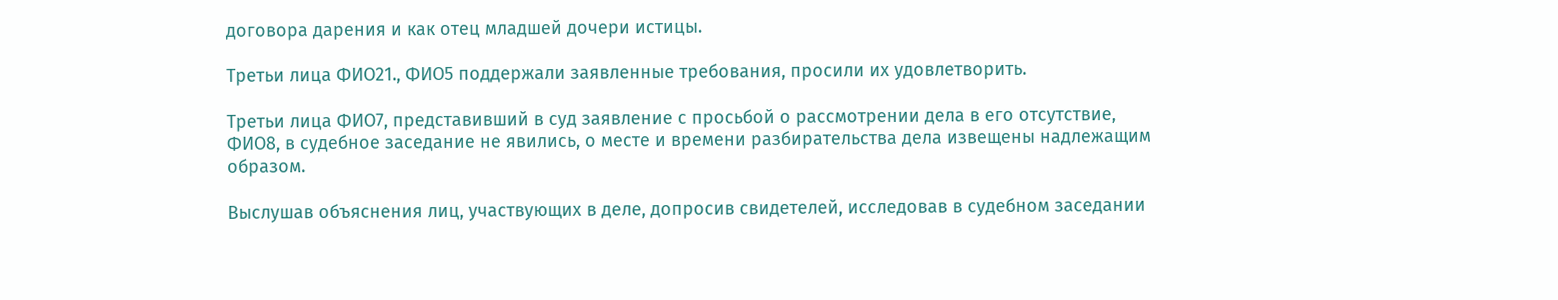договора дарения и как отец младшей дочери истицы.

Третьи лица ФИО21., ФИО5 поддержали заявленные требования, просили их удовлетворить.

Третьи лица ФИО7, представивший в суд заявление с просьбой о рассмотрении дела в его отсутствие, ФИО8, в судебное заседание не явились, о месте и времени разбирательства дела извещены надлежащим образом.

Выслушав объяснения лиц, участвующих в деле, допросив свидетелей, исследовав в судебном заседании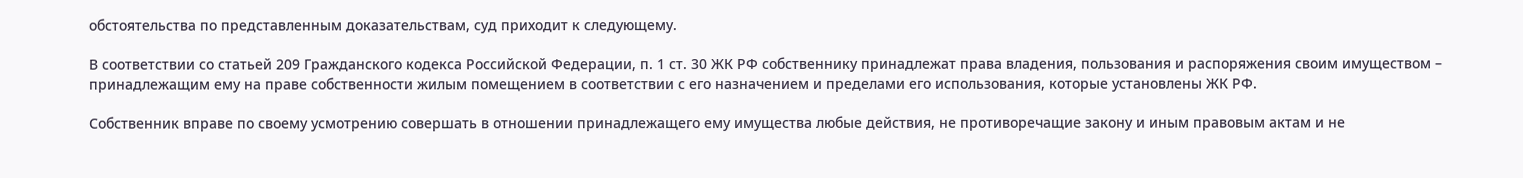обстоятельства по представленным доказательствам, суд приходит к следующему.

В соответствии со статьей 209 Гражданского кодекса Российской Федерации, п. 1 ст. 30 ЖК РФ собственнику принадлежат права владения, пользования и распоряжения своим имуществом – принадлежащим ему на праве собственности жилым помещением в соответствии с его назначением и пределами его использования, которые установлены ЖК РФ.

Собственник вправе по своему усмотрению совершать в отношении принадлежащего ему имущества любые действия, не противоречащие закону и иным правовым актам и не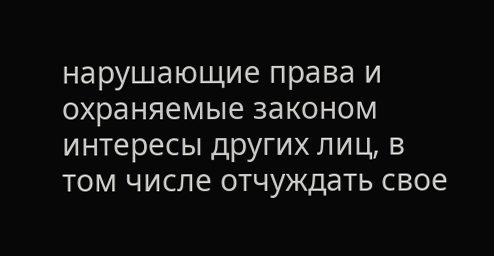нарушающие права и охраняемые законом интересы других лиц, в том числе отчуждать свое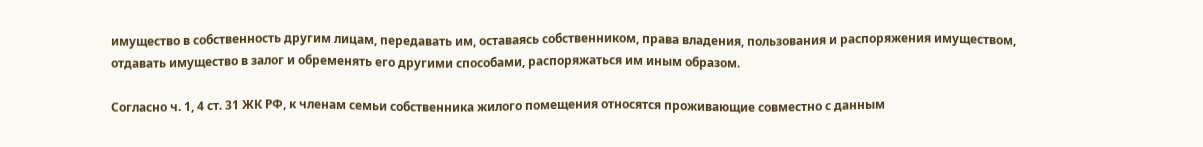имущество в собственность другим лицам, передавать им, оставаясь собственником, права владения, пользования и распоряжения имуществом, отдавать имущество в залог и обременять его другими способами, распоряжаться им иным образом.

Согласно ч. 1, 4 ст. 31 ЖК РФ, к членам семьи собственника жилого помещения относятся проживающие совместно с данным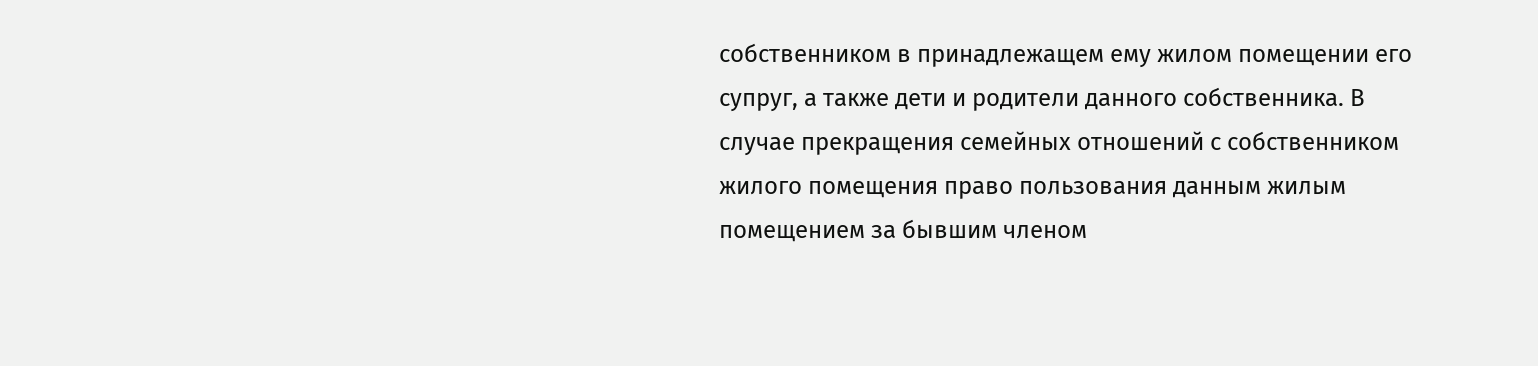собственником в принадлежащем ему жилом помещении его супруг, а также дети и родители данного собственника. В случае прекращения семейных отношений с собственником жилого помещения право пользования данным жилым помещением за бывшим членом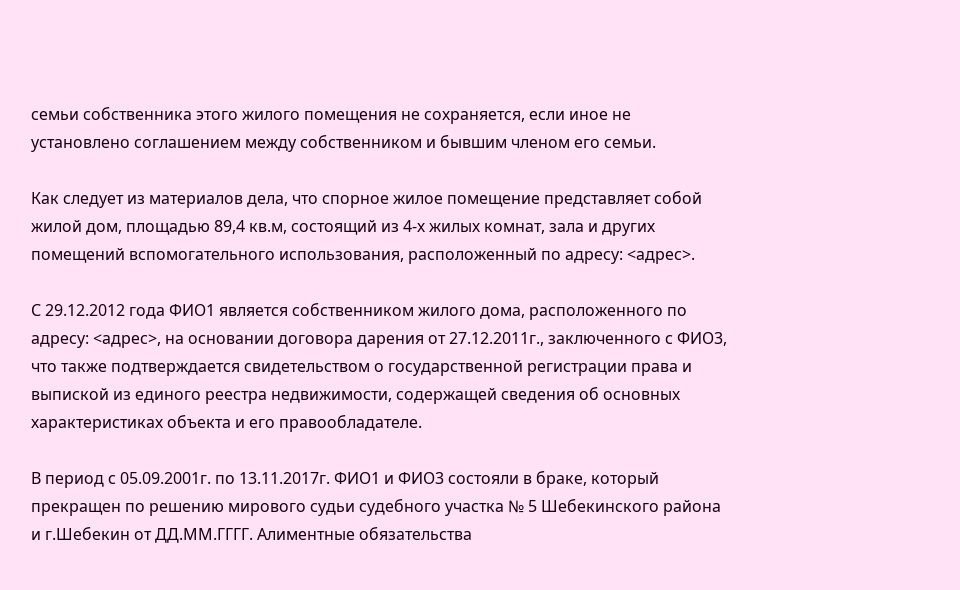семьи собственника этого жилого помещения не сохраняется, если иное не установлено соглашением между собственником и бывшим членом его семьи.

Как следует из материалов дела, что спорное жилое помещение представляет собой жилой дом, площадью 89,4 кв.м, состоящий из 4-х жилых комнат, зала и других помещений вспомогательного использования, расположенный по адресу: <адрес>.

С 29.12.2012 года ФИО1 является собственником жилого дома, расположенного по адресу: <адрес>, на основании договора дарения от 27.12.2011г., заключенного с ФИО3, что также подтверждается свидетельством о государственной регистрации права и выпиской из единого реестра недвижимости, содержащей сведения об основных характеристиках объекта и его правообладателе.

В период с 05.09.2001г. по 13.11.2017г. ФИО1 и ФИО3 состояли в браке, который прекращен по решению мирового судьи судебного участка № 5 Шебекинского района и г.Шебекин от ДД.ММ.ГГГГ. Алиментные обязательства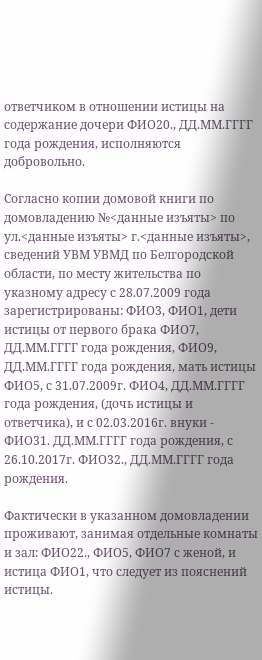ответчиком в отношении истицы на содержание дочери ФИО20., ДД.ММ.ГГГГ года рождения, исполняются добровольно.

Согласно копии домовой книги по домовладению №<данные изъяты> по ул.<данные изъяты> г.<данные изъяты>, сведений УВМ УВМД по Белгородской области, по месту жительства по указному адресу с 28.07.2009 года зарегистрированы: ФИО3, ФИО1, дети истицы от первого брака ФИО7, ДД.ММ.ГГГГ года рождения, ФИО9, ДД.ММ.ГГГГ года рождения, мать истицы ФИО5, с 31.07.2009г. ФИО4, ДД.ММ.ГГГГ года рождения, (дочь истицы и ответчика), и с 02.03.2016г. внуки - ФИО31. ДД.ММ.ГГГГ года рождения, с 26.10.2017г. ФИО32., ДД.ММ.ГГГГ года рождения.

Фактически в указанном домовладении проживают, занимая отдельные комнаты и зал: ФИО22., ФИО5, ФИО7 с женой, и истица ФИО1, что следует из пояснений истицы.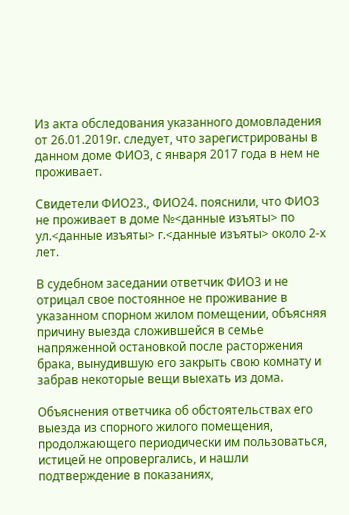Из акта обследования указанного домовладения от 26.01.2019г. следует, что зарегистрированы в данном доме ФИО3, с января 2017 года в нем не проживает.

Свидетели ФИО23., ФИО24. пояснили, что ФИО3 не проживает в доме №<данные изъяты> по ул.<данные изъяты> г.<данные изъяты> около 2-х лет.

В судебном заседании ответчик ФИО3 и не отрицал свое постоянное не проживание в указанном спорном жилом помещении, объясняя причину выезда сложившейся в семье напряженной остановкой после расторжения брака, вынудившую его закрыть свою комнату и забрав некоторые вещи выехать из дома.

Объяснения ответчика об обстоятельствах его выезда из спорного жилого помещения, продолжающего периодически им пользоваться, истицей не опровергались, и нашли подтверждение в показаниях,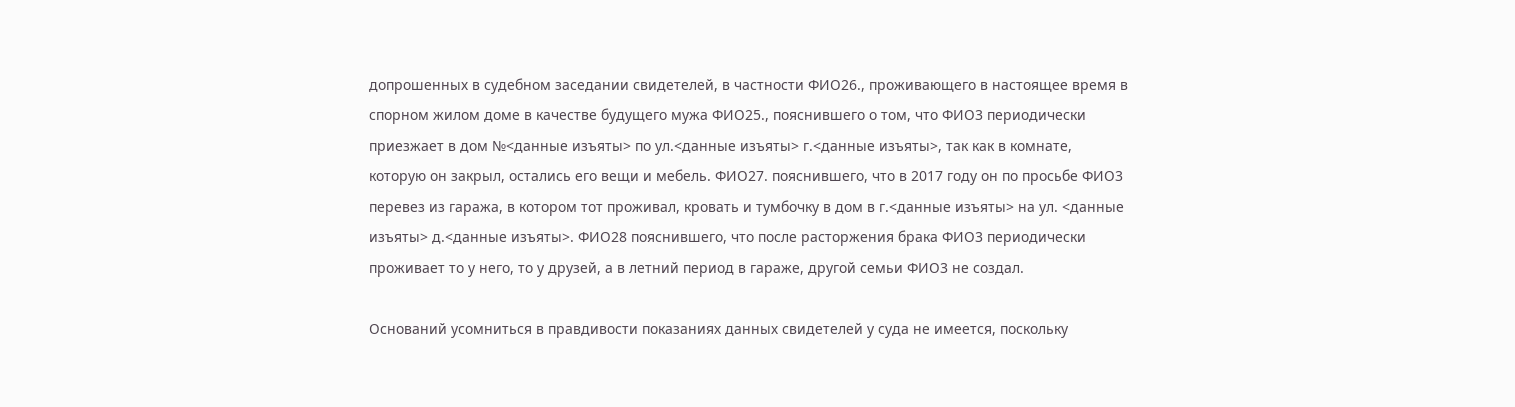допрошенных в судебном заседании свидетелей, в частности ФИО26., проживающего в настоящее время в спорном жилом доме в качестве будущего мужа ФИО25., пояснившего о том, что ФИО3 периодически приезжает в дом №<данные изъяты> по ул.<данные изъяты> г.<данные изъяты>, так как в комнате, которую он закрыл, остались его вещи и мебель. ФИО27. пояснившего, что в 2017 году он по просьбе ФИО3 перевез из гаража, в котором тот проживал, кровать и тумбочку в дом в г.<данные изъяты> на ул. <данные изъяты> д.<данные изъяты>. ФИО28 пояснившего, что после расторжения брака ФИО3 периодически проживает то у него, то у друзей, а в летний период в гараже, другой семьи ФИО3 не создал.

Оснований усомниться в правдивости показаниях данных свидетелей у суда не имеется, поскольку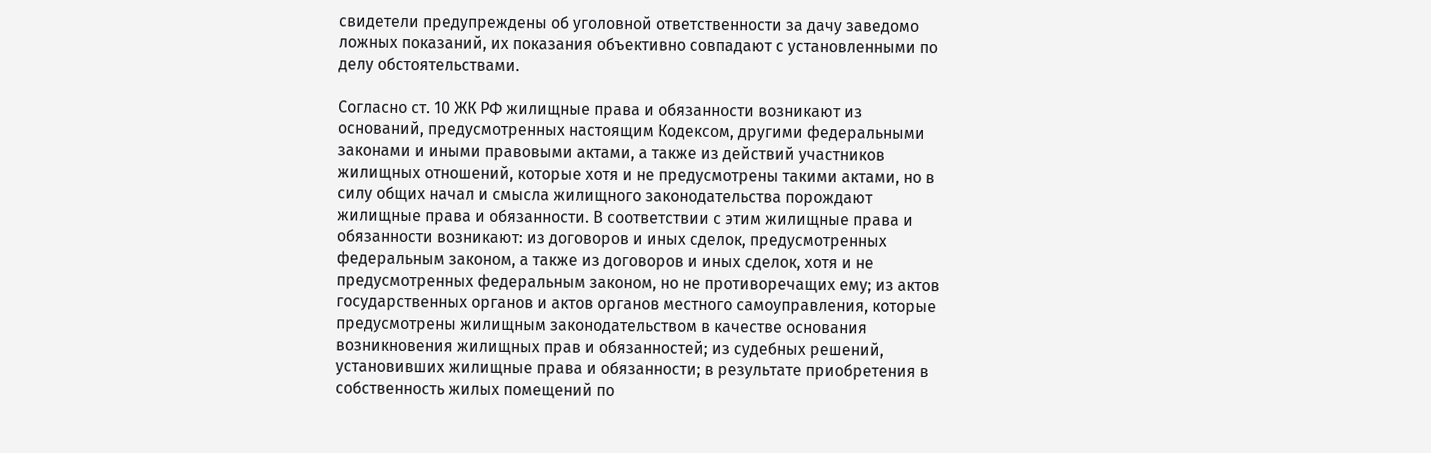свидетели предупреждены об уголовной ответственности за дачу заведомо ложных показаний, их показания объективно совпадают с установленными по делу обстоятельствами.

Согласно ст. 10 ЖК РФ жилищные права и обязанности возникают из оснований, предусмотренных настоящим Кодексом, другими федеральными законами и иными правовыми актами, а также из действий участников жилищных отношений, которые хотя и не предусмотрены такими актами, но в силу общих начал и смысла жилищного законодательства порождают жилищные права и обязанности. В соответствии с этим жилищные права и обязанности возникают: из договоров и иных сделок, предусмотренных федеральным законом, а также из договоров и иных сделок, хотя и не предусмотренных федеральным законом, но не противоречащих ему; из актов государственных органов и актов органов местного самоуправления, которые предусмотрены жилищным законодательством в качестве основания возникновения жилищных прав и обязанностей; из судебных решений, установивших жилищные права и обязанности; в результате приобретения в собственность жилых помещений по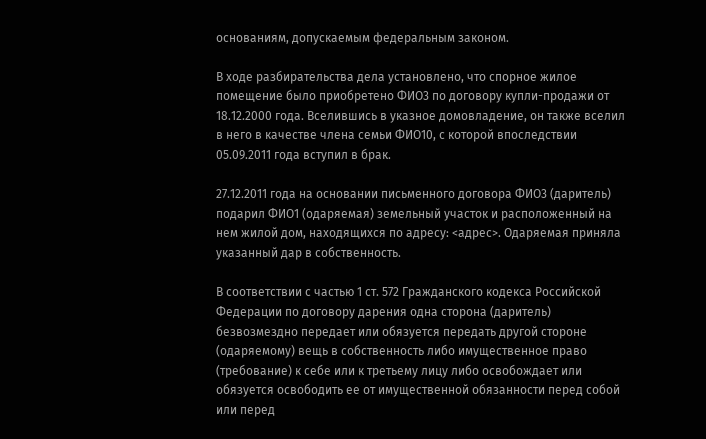основаниям, допускаемым федеральным законом.

В ходе разбирательства дела установлено, что спорное жилое помещение было приобретено ФИО3 по договору купли-продажи от 18.12.2000 года. Вселившись в указное домовладение, он также вселил в него в качестве члена семьи ФИО10, с которой впоследствии 05.09.2011 года вступил в брак.

27.12.2011 года на основании письменного договора ФИО3 (даритель) подарил ФИО1 (одаряемая) земельный участок и расположенный на нем жилой дом, находящихся по адресу: <адрес>. Одаряемая приняла указанный дар в собственность.

В соответствии с частью 1 ст. 572 Гражданского кодекса Российской Федерации по договору дарения одна сторона (даритель) безвозмездно передает или обязуется передать другой стороне (одаряемому) вещь в собственность либо имущественное право (требование) к себе или к третьему лицу либо освобождает или обязуется освободить ее от имущественной обязанности перед собой или перед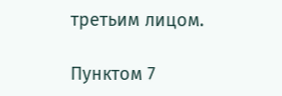третьим лицом.

Пунктом 7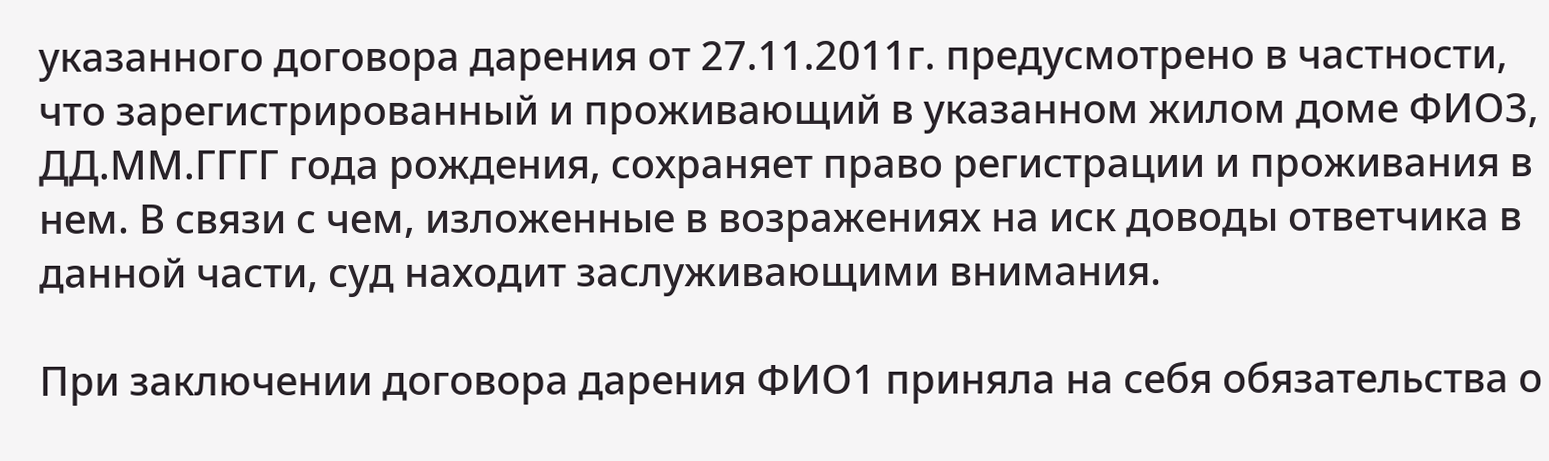указанного договора дарения от 27.11.2011г. предусмотрено в частности, что зарегистрированный и проживающий в указанном жилом доме ФИО3, ДД.ММ.ГГГГ года рождения, сохраняет право регистрации и проживания в нем. В связи с чем, изложенные в возражениях на иск доводы ответчика в данной части, суд находит заслуживающими внимания.

При заключении договора дарения ФИО1 приняла на себя обязательства о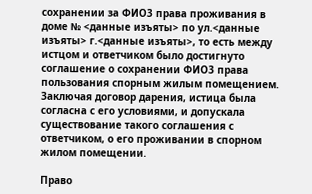сохранении за ФИО3 права проживания в доме № <данные изъяты> по ул.<данные изъяты> г.<данные изъяты>, то есть между истцом и ответчиком было достигнуто соглашение о сохранении ФИО3 права пользования спорным жилым помещением. Заключая договор дарения, истица была согласна с его условиями, и допускала существование такого соглашения с ответчиком, о его проживании в спорном жилом помещении.

Право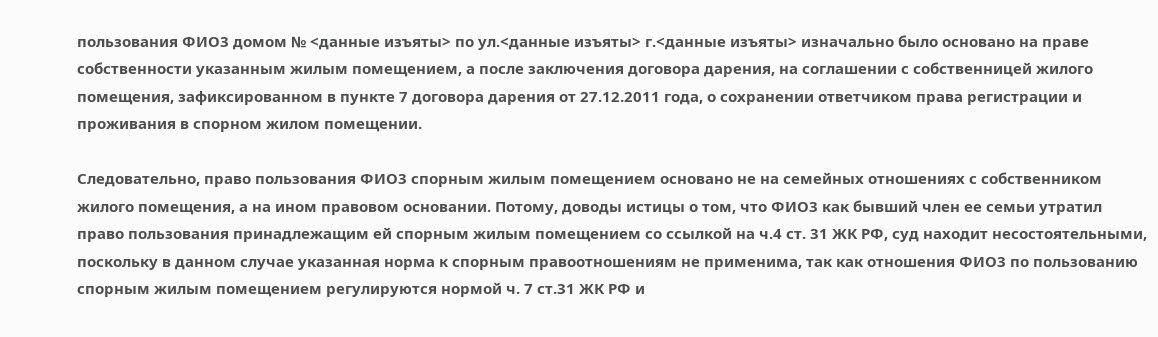пользования ФИО3 домом № <данные изъяты> по ул.<данные изъяты> г.<данные изъяты> изначально было основано на праве собственности указанным жилым помещением, а после заключения договора дарения, на соглашении с собственницей жилого помещения, зафиксированном в пункте 7 договора дарения от 27.12.2011 года, о сохранении ответчиком права регистрации и проживания в спорном жилом помещении.

Следовательно, право пользования ФИО3 спорным жилым помещением основано не на семейных отношениях с собственником жилого помещения, а на ином правовом основании. Потому, доводы истицы о том, что ФИО3 как бывший член ее семьи утратил право пользования принадлежащим ей спорным жилым помещением со ссылкой на ч.4 ст. 31 ЖК РФ, суд находит несостоятельными, поскольку в данном случае указанная норма к спорным правоотношениям не применима, так как отношения ФИО3 по пользованию спорным жилым помещением регулируются нормой ч. 7 ст.31 ЖК РФ и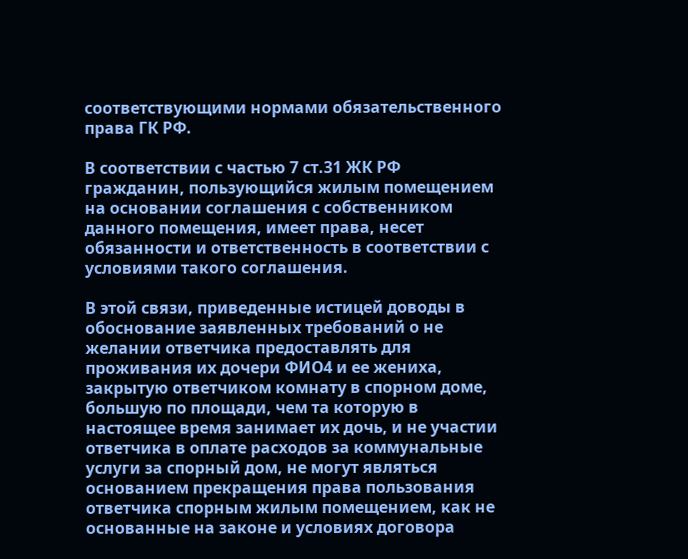соответствующими нормами обязательственного права ГК РФ.

В соответствии с частью 7 ст.31 ЖК РФ гражданин, пользующийся жилым помещением на основании соглашения с собственником данного помещения, имеет права, несет обязанности и ответственность в соответствии с условиями такого соглашения.

В этой связи, приведенные истицей доводы в обоснование заявленных требований о не желании ответчика предоставлять для проживания их дочери ФИО4 и ее жениха, закрытую ответчиком комнату в спорном доме, большую по площади, чем та которую в настоящее время занимает их дочь, и не участии ответчика в оплате расходов за коммунальные услуги за спорный дом, не могут являться основанием прекращения права пользования ответчика спорным жилым помещением, как не основанные на законе и условиях договора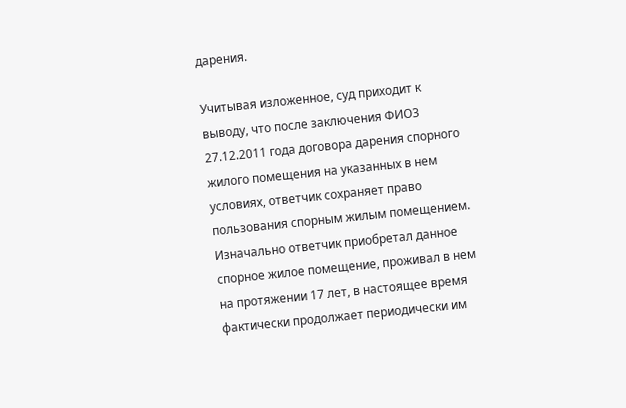дарения.

Учитывая изложенное, суд приходит к выводу, что после заключения ФИО3 27.12.2011 года договора дарения спорного жилого помещения на указанных в нем условиях, ответчик сохраняет право пользования спорным жилым помещением. Изначально ответчик приобретал данное спорное жилое помещение, проживал в нем на протяжении 17 лет, в настоящее время фактически продолжает периодически им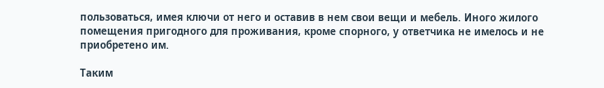пользоваться, имея ключи от него и оставив в нем свои вещи и мебель. Иного жилого помещения пригодного для проживания, кроме спорного, у ответчика не имелось и не приобретено им.

Таким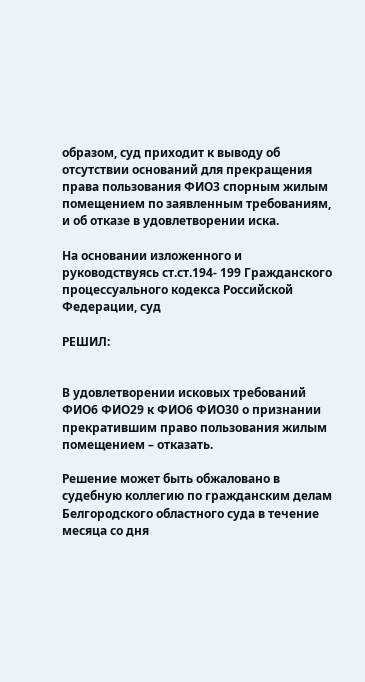образом, суд приходит к выводу об отсутствии оснований для прекращения права пользования ФИО3 спорным жилым помещением по заявленным требованиям, и об отказе в удовлетворении иска.

На основании изложенного и руководствуясь ст.ст.194- 199 Гражданского процессуального кодекса Российской Федерации, суд

РЕШИЛ:


В удовлетворении исковых требований ФИО6 ФИО29 к ФИО6 ФИО30 о признании прекратившим право пользования жилым помещением – отказать.

Решение может быть обжаловано в судебную коллегию по гражданским делам Белгородского областного суда в течение месяца со дня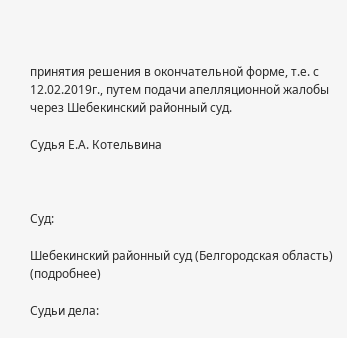принятия решения в окончательной форме, т.е. с 12.02.2019г., путем подачи апелляционной жалобы через Шебекинский районный суд.

Судья Е.А. Котельвина



Суд:

Шебекинский районный суд (Белгородская область) (подробнее)

Судьи дела: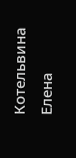Котельвина Елена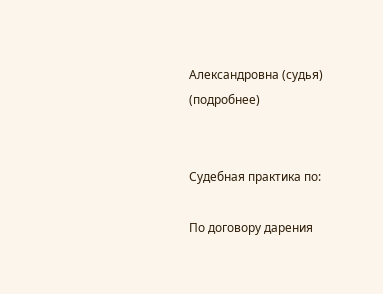Александровна (судья) (подробнее)


Судебная практика по:

По договору дарения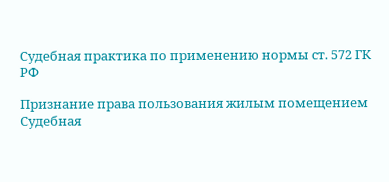Судебная практика по применению нормы ст. 572 ГК РФ

Признание права пользования жилым помещением
Судебная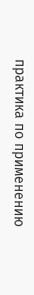практика по применению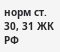норм ст. 30, 31 ЖК РФ